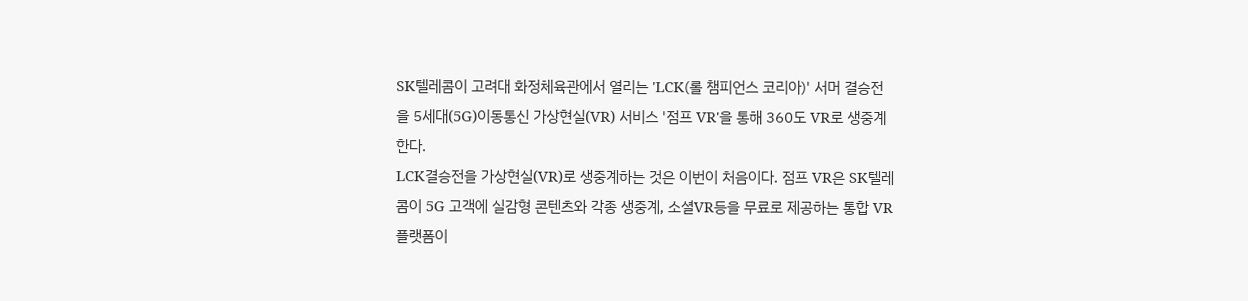SK텔레콤이 고려대 화정체육관에서 열리는 'LCK(롤 챔피언스 코리아)' 서머 결승전을 5세대(5G)이동통신 가상현실(VR) 서비스 '점프 VR'을 통해 360도 VR로 생중계한다.
LCK결승전을 가상현실(VR)로 생중계하는 것은 이번이 처음이다. 점프 VR은 SK텔레콤이 5G 고객에 실감형 콘텐츠와 각종 생중계, 소셜VR등을 무료로 제공하는 통합 VR플랫폼이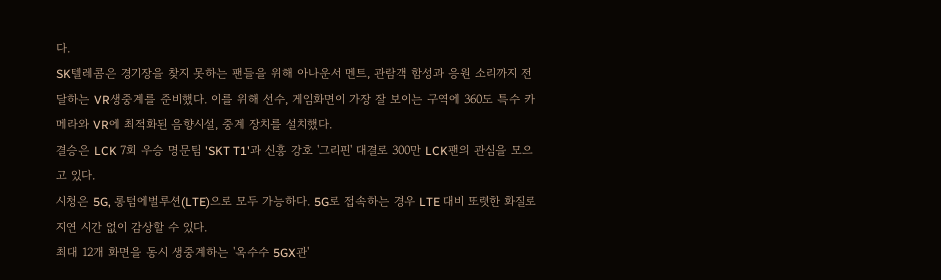다.
SK텔레콤은 경기장을 찾지 못하는 팬들을 위해 아나운서 멘트, 관람객 함성과 응원 소리까지 전달하는 VR생중계를 준비했다. 이를 위해 선수, 게임화면이 가장 잘 보이는 구역에 360도 특수 카메라와 VR에 최적화된 음향시설, 중계 장치를 설치했다.
결승은 LCK 7회 우승 명문팀 'SKT T1'과 신흥 강호 '그리핀' 대결로 300만 LCK팬의 관심을 모으고 있다.
시청은 5G, 롱텀에벌루션(LTE)으로 모두 가능하다. 5G로 접속하는 경우 LTE 대비 또렷한 화질로 지연 시간 없이 감상할 수 있다.
최대 12개 화면을 동시 생중계하는 '옥수수 5GX관'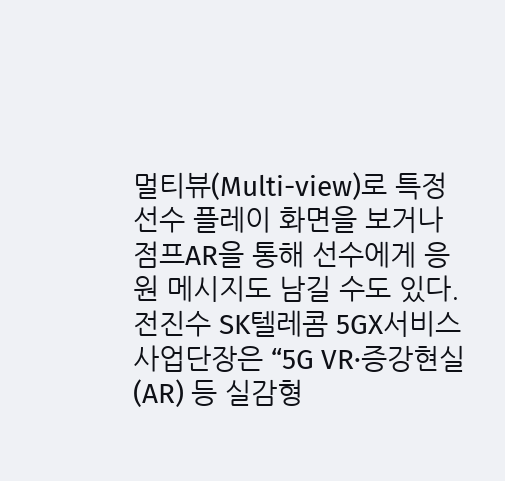멀티뷰(Multi-view)로 특정 선수 플레이 화면을 보거나 점프AR을 통해 선수에게 응원 메시지도 남길 수도 있다.
전진수 SK텔레콤 5GX서비스사업단장은 “5G VR·증강현실(AR) 등 실감형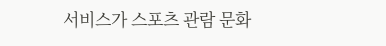서비스가 스포츠 관람 문화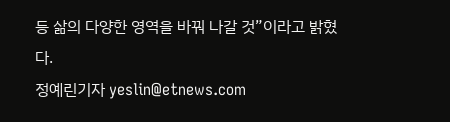등 삶의 다양한 영역을 바꿔 나갈 것”이라고 밝혔다.
정예린기자 yeslin@etnews.com